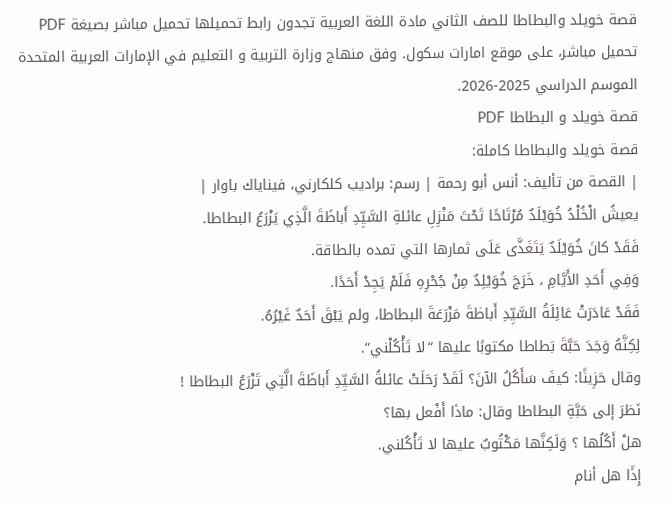قصة خويلد والبطاطا للصف الثاني مادة اللغة العربية تجدون رابط تحميلها تحميل مباشر بصيغة PDF تحميل مباشر، على موقع امارات سكول. وفق منهاج وزارة التربية و التعليم في الإمارات العربية المتحدة الموسم الدراسي 2025-2026.
قصة خويلد و البطاطا PDF
قصة خويلد والبطاطا كاملة:
| القصة من تأليف: أنس أبو رحمة | رسم: براديب كلكارني، فيناياك باوار |
يعيشُ الْخُلْدُ خُوَيْلَدٌ مُرْتَاحًا تَحْتَ مَنْزِلِ عائلةِ السَّيِّدِ أَباظَةَ الَّذِي يَزْرَعُ البطاطا.
فَقَدْ كانَ خُوَيْلَدٌ يَتَغَذَّى عَلَى ثمارها التي تمده بالطاقة.
وَفِي أَحَدِ الأَيَّامِ ، خَرَجَ خُوَيْلِدٌ مِنْ جُحْرِهِ فَلَمْ يَجِدْ أَحَدًا.
فَقَدْ عَادَرَتْ عَائِلَةُ السَّيِّدِ أَباظةَ مَزْرَعَةَ البطاطا، ولم يَبْقَ أَحَدٌ غَيْرُهُ.
لِكِنَّهُ وَجَدَ حَبَّةَ بَطاطا مكتوبًا عليها “لا تَأْكُلْني“.
وقال حَزِينًا: كيفَ سَأَكُلُ الآنَ؟ لَقَدْ رَحَلَتْ عائلةُ السَّيِّدِ أَباظَةَ الَّتِي تَزْرَعُ البطاطا !
نَظرَ إلى حَبَّةِ البطاطا وقال: ماذَا أَفْعل بها؟
هلْ أَكُلُها ؟ وَلَكِنَّها مَكْتُوبٌ عليها لا تَأْكُلني.
إِذًا هل أنام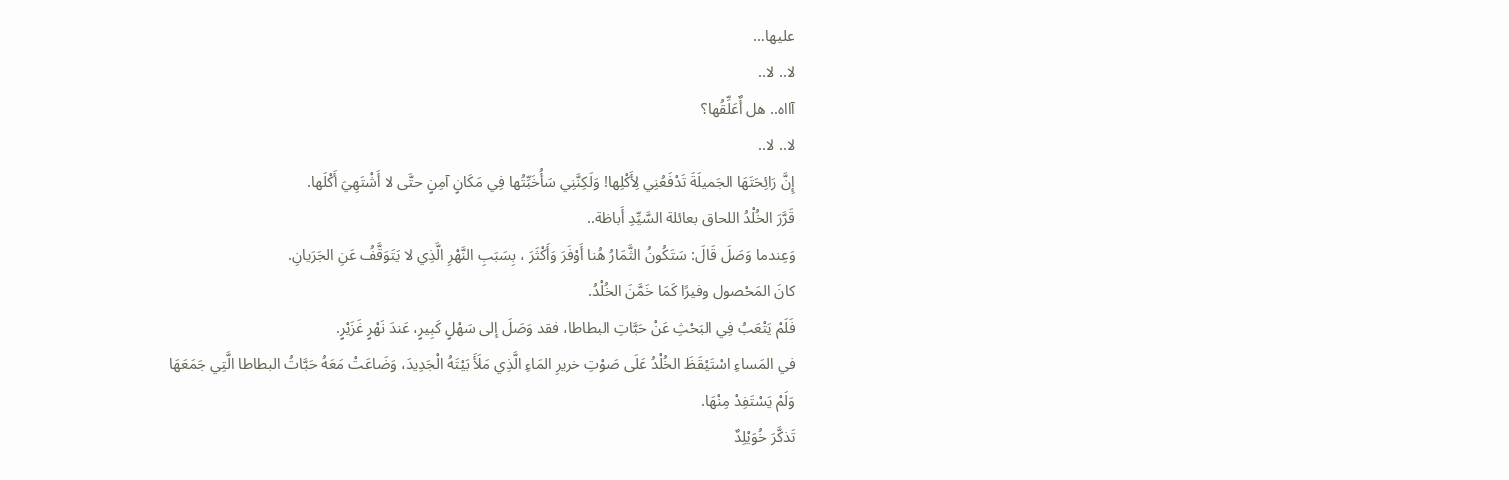عليها…
لا.. لا..
آااه.. هل أٌعَلِّقُها؟
لا.. لا..
إِنَّ رَائِحَتَهَا الجَميلَةَ تَدْفَعُنِي لِأَكْلِها! وَلَكِنَّنِي سَأُخَبِّتُها فِي مَكَانٍ آمِنٍ حتَّى لا أَشْتَهِيَ أَكْلَها.
قَرَّرَ الخُلْدُ اللحاق بعائلة السَّيِّدِ أَباظة..
وَعِندما وَصَلَ قَالَ: سَتَكُونُ الثَّمَارُ هُنا أَوْفَرَ وَأَكْثَرَ ، بِسَبَبِ النَّهْرِ الَّذِي لا يَتَوَقَّفُ عَنِ الجَرَيانِ.
كانَ المَحْصول وفيرًا كَمَا خَمَّنَ الخُلْدُ.
فَلَمْ يَتْعَبُ فِي البَحْثِ عَنْ حَبَّاتِ البطاطا، فقد وَصَلَ إلى سَهْلٍ كَبِيرٍ، عَندَ نَهْرٍ غَزَيْرٍ.
في المَساءِ اسْتَيْقَظَ الخُلْدُ عَلَى صَوْتِ خريرِ المَاءِ الَّذِي مَلَأَ بَيْتَهُ الْجَدِيدَ، وَضَاعَتْ مَعَهُ حَبَّاتُ البطاطا الَّتِي جَمَعَهَا وَلَمْ يَسْتَفِدْ مِنْهَا.
تَذكَّرَ خُوَيْلِدٌ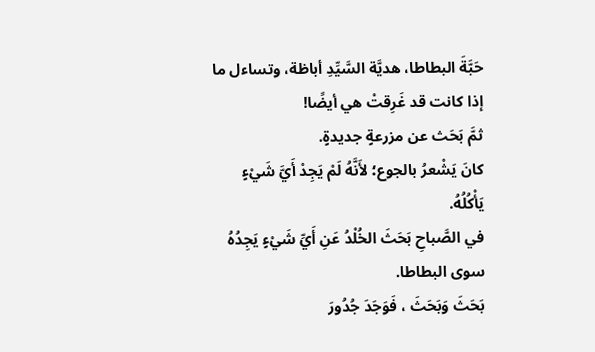حَبَّةَ البطاطا، هديَّة السَّيِّدِ أباظة، وتساءل ما إذا كانت قد غَرِقتْ هي أيضًا!
ثمَّ بَحَث عن مزرعةٍ جديدةٍ.
كانَ يَشْعرُ بالجوع؛ لأَنَّهُ لَمْ يَجِدْ أَيَّ شَيْءٍ يَأْكُلُهُ.
في الصَّباحِ بَحَثَ الخُلْدُ عَنِ أَيِّ شَيْءٍ يَجِدُهُ سوى البطاطا.
بَحَثَ وَبَحَثَ ، فَوَجَدَ جُدُورَ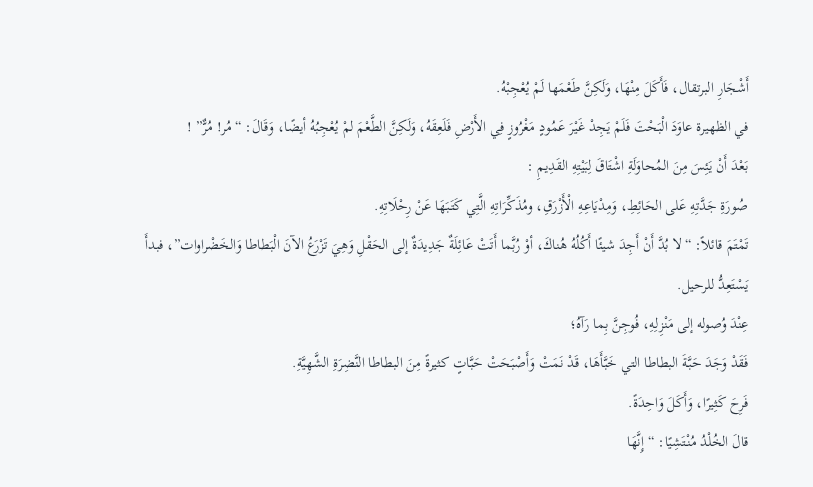أَشْجَارِ البرتقال، فَأَكَلَ مِنْهَا، وَلَكِنَّ طَعْمَها لَمْ يُعْجِبْهُ.
في الظهيرة عاوَدَ الْبَحْتَ فَلَمْ يَجِدْ غَيْرَ عَمُودٍ مَغْرُوزٍ فِي الأَرْضِ فَلَعِقَهُ، وَلَكِنَّ الطَّعْمَ لمْ يُعْجِبُهُ أيضًا، وَقَالَ: “مُر! مُرٌّ” !
بَعْدَ أَنْ يَئِسَ مِنَ المُحاوَلَةِ اشْتَاقَ لِبَيْتِهِ القَدِيمِ :
صُورَةِ جَدَّتِهِ عَلى الحَائِطِ، وَمِدْيَاعِهِ الْأَزْرَقِ، ومُذَكِّرَاتِهِ الَّتِي كَتَبَهَا عَنْ رِحْلَاتِهِ.
تَمْتَمَ قائلاً: “لا بُدَّ أَنْ أَجِدَ شيئًا أَكُلُهُ هُناكَ، أوْ رُبَّما أَتَتْ عَائِلَةٌ جَدِيدَةٌ إلى الحَقْلِ وَهِيَ تَزْرَعُ الآنَ الْبَطاطا وَالخَضْراوات”، فبدأَ يَسْتَعِدُّ للرحيل.
عِنْدَ وُصوله إلى مَنْزِلِهِ، فُوجِنَّ بِما رَآهُ؛
فَقَدْ وَجَدَ حَبَّةَ البطاطا التي خَبَّأَهَا، قَدْ نَمَتْ وَأَصْبَحَتْ حَبَّاتٍ كثيرةً مِنَ البطاطا النَّضِرَةِ الشَّهِيَّةِ.
فَرِحَ كَثِيرًا، وَأَكَلَ وَاحِدَةً.
قالَ الخُلْدُ مُنْتَشِيًا: “إِنَّهَا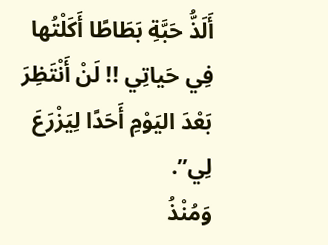أَلَذُّ حَبَّةِ بَطَاطًا أَكَلْتُها فِي حَياتِي !! لَنْ أَنْتَظِرَ بَعْدَ اليَوْمِ أَحَدًا لِيَزْرَعَ لِي”.
وَمُنْذُ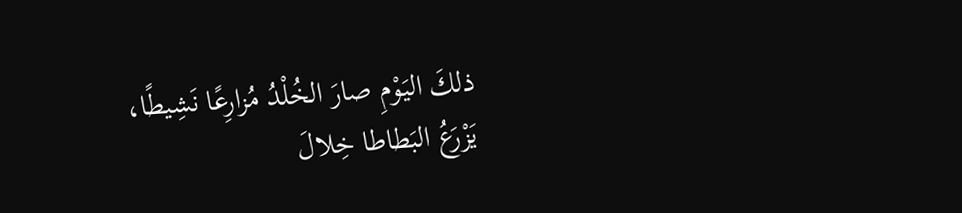ذلكَ اليَوْمِ صارَ الخُلْدُ مُزارِعًا نَشِيطًا، يَزْرَعُ البَطاطا خِلالَ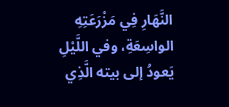النَّهَارِ فِي مَزْرَعَتِهِ الواسِعَةِ، وفي اللَّيْلِ يَعودُ إلى بيته الَّذِي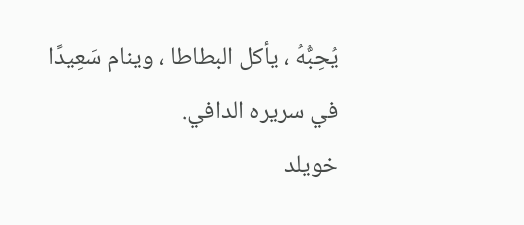يُحِبُّهُ ، يأكل البطاطا ، وينام سَعِيدًا في سريره الدافي.
خويلد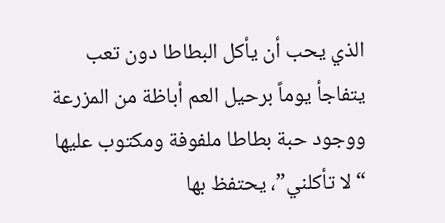الذي يحب أن يأكل البطاطا دون تعب يتفاجأ يوماً برحيل العم أباظة من المزرعة ووجود حبة بطاطا ملفوفة ومكتوب عليها “لا تأكلني”، يحتفظ بها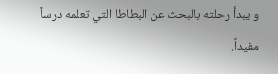و يبدأ رحلته بالبحث عن البطاطا التي تعلمه درساً مفيداً.